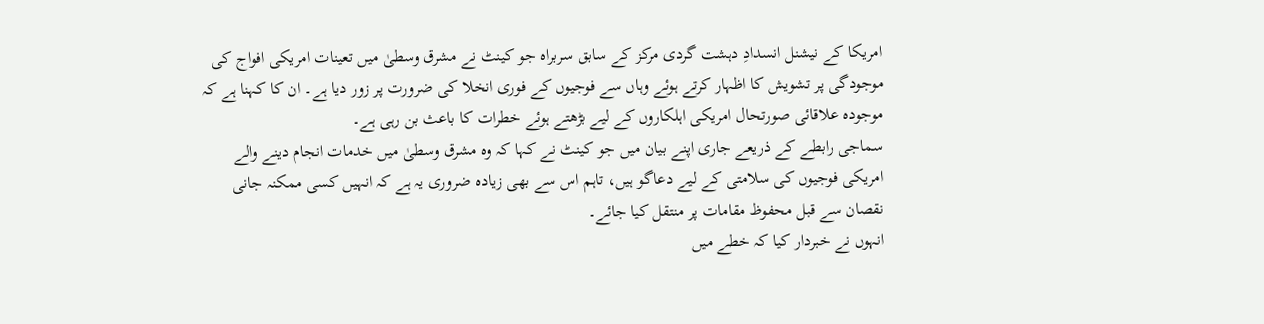امریکا کے نیشنل انسدادِ دہشت گردی مرکز کے سابق سربراہ جو کینٹ نے مشرق وسطیٰ میں تعینات امریکی افواج کی موجودگی پر تشویش کا اظہار کرتے ہوئے وہاں سے فوجیوں کے فوری انخلا کی ضرورت پر زور دیا ہے۔ ان کا کہنا ہے کہ موجودہ علاقائی صورتحال امریکی اہلکاروں کے لیے بڑھتے ہوئے خطرات کا باعث بن رہی ہے۔
سماجی رابطے کے ذریعے جاری اپنے بیان میں جو کینٹ نے کہا کہ وہ مشرق وسطیٰ میں خدمات انجام دینے والے امریکی فوجیوں کی سلامتی کے لیے دعاگو ہیں، تاہم اس سے بھی زیادہ ضروری یہ ہے کہ انہیں کسی ممکنہ جانی نقصان سے قبل محفوظ مقامات پر منتقل کیا جائے۔
انہوں نے خبردار کیا کہ خطے میں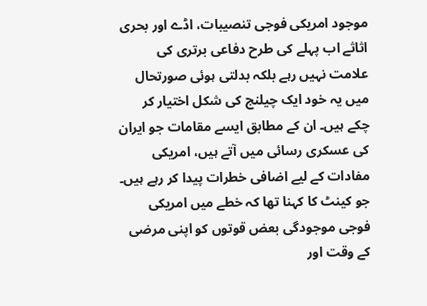موجود امریکی فوجی تنصیبات، اڈے اور بحری اثاثے اب پہلے کی طرح دفاعی برتری کی علامت نہیں رہے بلکہ بدلتی ہوئی صورتحال میں یہ خود ایک چیلنج کی شکل اختیار کر چکے ہیں۔ ان کے مطابق ایسے مقامات جو ایران کی عسکری رسائی میں آتے ہیں، امریکی مفادات کے لیے اضافی خطرات پیدا کر رہے ہیں۔
جو کینٹ کا کہنا تھا کہ خطے میں امریکی فوجی موجودگی بعض قوتوں کو اپنی مرضی کے وقت اور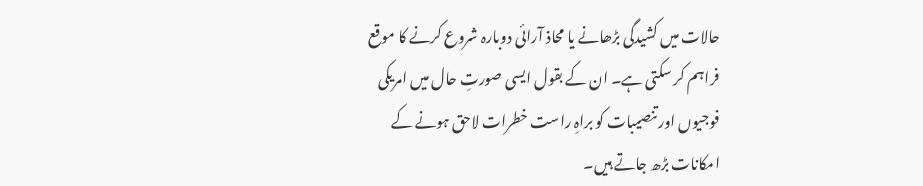حالات میں کشیدگی بڑھانے یا محاذ آرائی دوبارہ شروع کرنے کا موقع فراہم کر سکتی ہے۔ ان کے بقول ایسی صورتِ حال میں امریکی فوجیوں اور تنصیبات کو براہِ راست خطرات لاحق ہونے کے امکانات بڑھ جاتے ہیں۔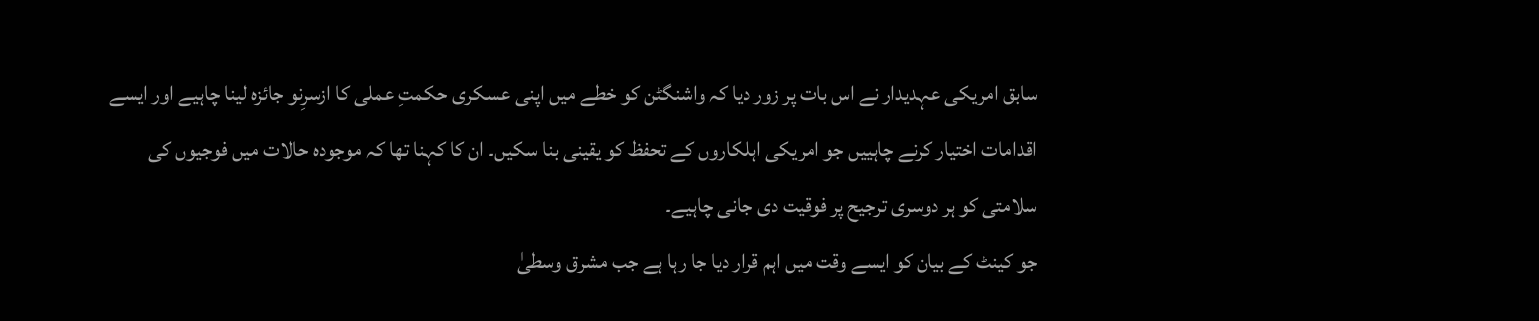سابق امریکی عہدیدار نے اس بات پر زور دیا کہ واشنگٹن کو خطے میں اپنی عسکری حکمتِ عملی کا ازسرِنو جائزہ لینا چاہیے اور ایسے اقدامات اختیار کرنے چاہییں جو امریکی اہلکاروں کے تحفظ کو یقینی بنا سکیں۔ ان کا کہنا تھا کہ موجودہ حالات میں فوجیوں کی سلامتی کو ہر دوسری ترجیح پر فوقیت دی جانی چاہیے۔
جو کینٹ کے بیان کو ایسے وقت میں اہم قرار دیا جا رہا ہے جب مشرق وسطیٰ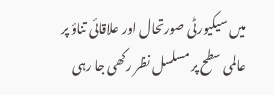میں سیکیورٹی صورتحال اور علاقائی تناؤ پر عالمی سطح پر مسلسل نظر رکھی جا رہی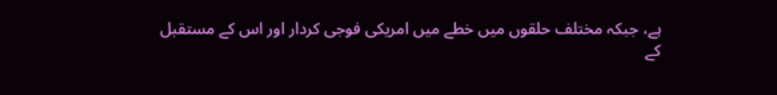ہے، جبکہ مختلف حلقوں میں خطے میں امریکی فوجی کردار اور اس کے مستقبل کے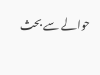حوالے سے بحث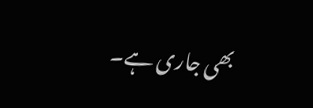بھی جاری ہے۔